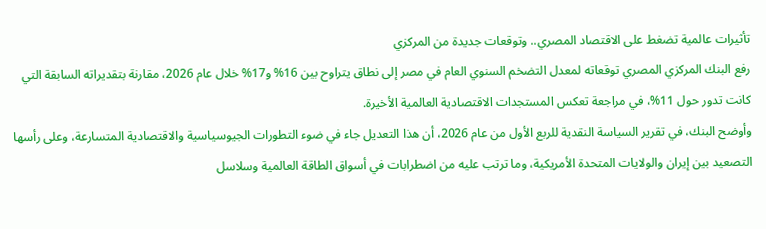تأثيرات عالمية تضغط على الاقتصاد المصري.. وتوقعات جديدة من المركزي
رفع البنك المركزي المصري توقعاته لمعدل التضخم السنوي العام في مصر إلى نطاق يتراوح بين 16% و17% خلال عام 2026، مقارنة بتقديراته السابقة التي كانت تدور حول 11%، في مراجعة تعكس المستجدات الاقتصادية العالمية الأخيرة.
وأوضح البنك، في تقرير السياسة النقدية للربع الأول من عام 2026، أن هذا التعديل جاء في ضوء التطورات الجيوسياسية والاقتصادية المتسارعة، وعلى رأسها التصعيد بين إيران والولايات المتحدة الأمريكية، وما ترتب عليه من اضطرابات في أسواق الطاقة العالمية وسلاسل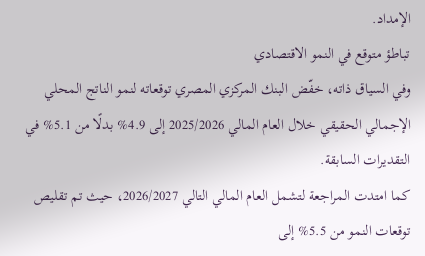الإمداد.
تباطؤ متوقع في النمو الاقتصادي
وفي السياق ذاته، خفّض البنك المركزي المصري توقعاته لنمو الناتج المحلي الإجمالي الحقيقي خلال العام المالي 2025/2026 إلى 4.9% بدلًا من 5.1% في التقديرات السابقة.
كما امتدت المراجعة لتشمل العام المالي التالي 2026/2027، حيث تم تقليص توقعات النمو من 5.5% إلى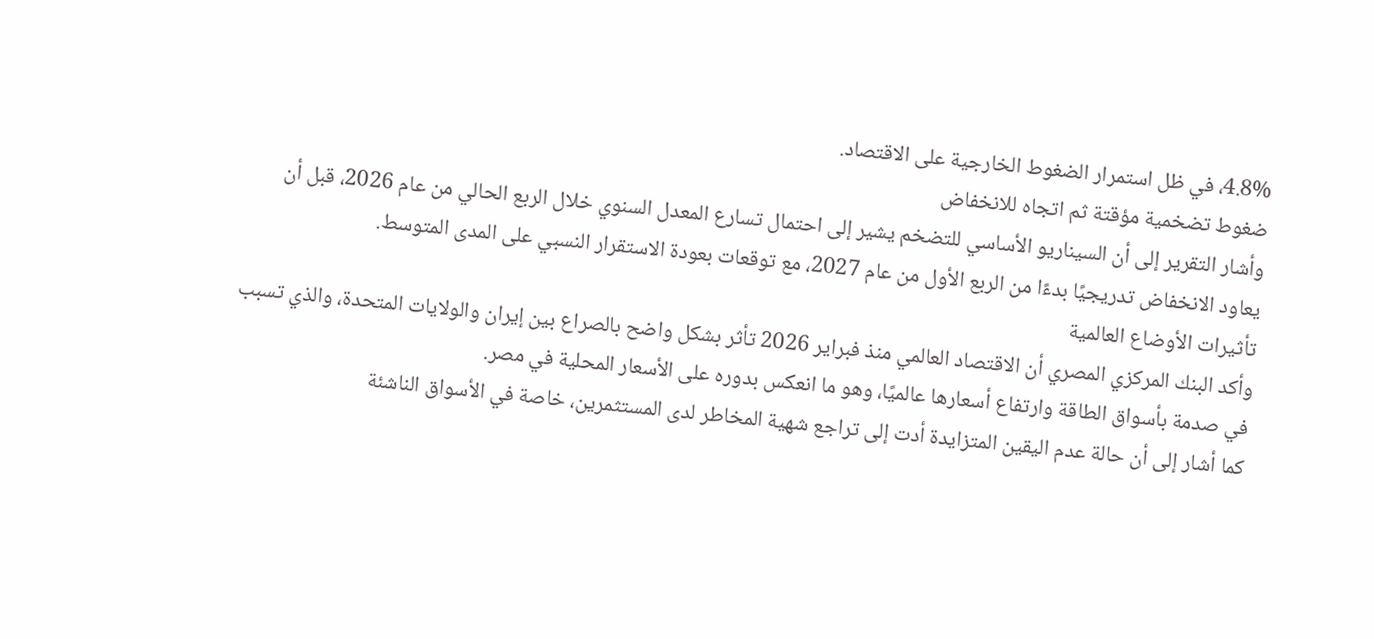4.8%، في ظل استمرار الضغوط الخارجية على الاقتصاد.
ضغوط تضخمية مؤقتة ثم اتجاه للانخفاض
وأشار التقرير إلى أن السيناريو الأساسي للتضخم يشير إلى احتمال تسارع المعدل السنوي خلال الربع الحالي من عام 2026، قبل أن يعاود الانخفاض تدريجيًا بدءًا من الربع الأول من عام 2027، مع توقعات بعودة الاستقرار النسبي على المدى المتوسط.
تأثيرات الأوضاع العالمية
وأكد البنك المركزي المصري أن الاقتصاد العالمي منذ فبراير 2026 تأثر بشكل واضح بالصراع بين إيران والولايات المتحدة، والذي تسبب في صدمة بأسواق الطاقة وارتفاع أسعارها عالميًا، وهو ما انعكس بدوره على الأسعار المحلية في مصر.
كما أشار إلى أن حالة عدم اليقين المتزايدة أدت إلى تراجع شهية المخاطر لدى المستثمرين، خاصة في الأسواق الناشئة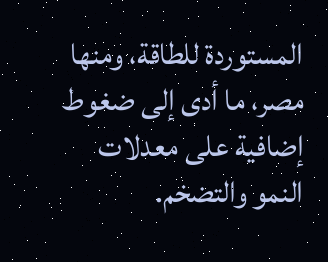المستوردة للطاقة، ومنها مصر، ما أدى إلى ضغوط إضافية على معدلات النمو والتضخم.